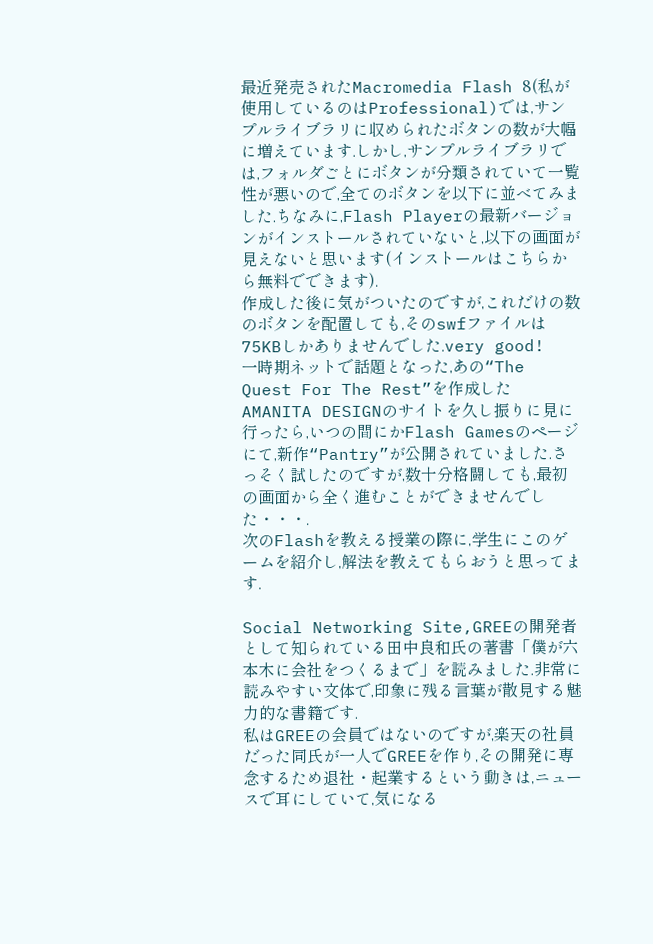最近発売されたMacromedia Flash 8(私が使用しているのはProfessional)では,サンプルライブラリに収められたボタンの数が大幅に増えています.しかし,サンプルライブラリでは,フォルダごとにボタンが分類されていて一覧性が悪いので,全てのボタンを以下に並べてみました.ちなみに,Flash Playerの最新バージョンがインストールされていないと,以下の画面が見えないと思います(インストールはこちらから無料でできます).
作成した後に気がついたのですが,これだけの数のボタンを配置しても,そのswfファイルは75KBしかありませんでした.very good!
一時期ネットで話題となった,あの“The Quest For The Rest”を作成したAMANITA DESIGNのサイトを久し振りに見に行ったら,いつの間にかFlash Gamesのページにて,新作“Pantry”が公開されていました.さっそく試したのですが,数十分格闘しても,最初の画面から全く進むことができませんでした・・・.
次のFlashを教える授業の際に,学生にこのゲームを紹介し,解法を教えてもらおうと思ってます.

Social Networking Site,GREEの開発者として知られている田中良和氏の著書「僕が六本木に会社をつくるまで」を読みました.非常に読みやすい文体で,印象に残る言葉が散見する魅力的な書籍です.
私はGREEの会員ではないのですが,楽天の社員だった同氏が一人でGREEを作り,その開発に専念するため退社・起業するという動きは,ニュースで耳にしていて,気になる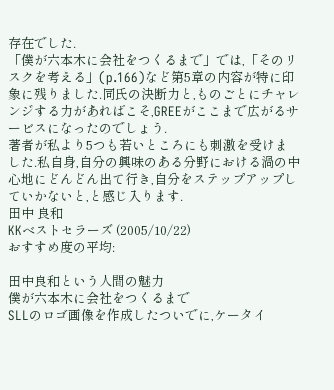存在でした.
「僕が六本木に会社をつくるまで」では,「そのリスクを考える」(p.166)など第5章の内容が特に印象に残りました.同氏の決断力と,ものごとにチャレンジする力があればこそ,GREEがここまで広がるサービスになったのでしょう.
著者が私より5つも若いところにも刺激を受けました.私自身,自分の興味のある分野における渦の中心地にどんどん出て行き,自分をステップアップしていかないと,と感じ入ります.
田中 良和
KKベストセラーズ (2005/10/22)
おすすめ度の平均:

田中良和という人間の魅力
僕が六本木に会社をつくるまで
SLLのロゴ画像を作成したついでに,ケータイ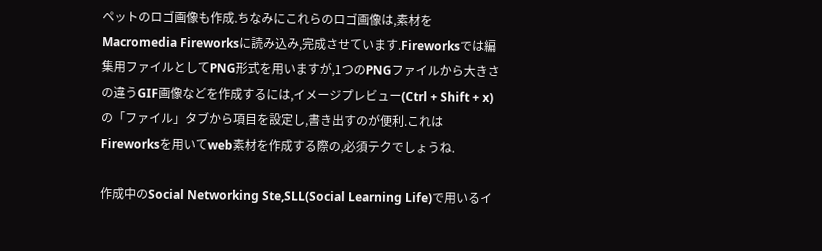ペットのロゴ画像も作成.ちなみにこれらのロゴ画像は,素材をMacromedia Fireworksに読み込み,完成させています.Fireworksでは編集用ファイルとしてPNG形式を用いますが,1つのPNGファイルから大きさの違うGIF画像などを作成するには,イメージプレビュー(Ctrl + Shift + x)の「ファイル」タブから項目を設定し,書き出すのが便利.これはFireworksを用いてweb素材を作成する際の,必須テクでしょうね.

作成中のSocial Networking Ste,SLL(Social Learning Life)で用いるイ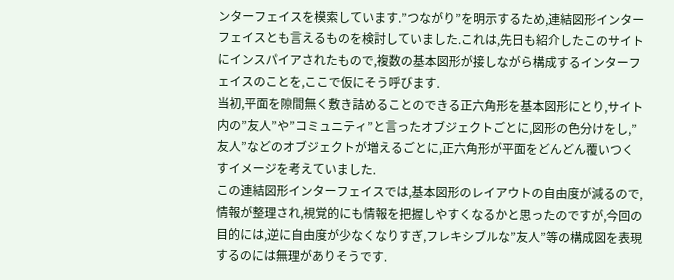ンターフェイスを模索しています.”つながり”を明示するため,連結図形インターフェイスとも言えるものを検討していました.これは,先日も紹介したこのサイトにインスパイアされたもので,複数の基本図形が接しながら構成するインターフェイスのことを,ここで仮にそう呼びます.
当初,平面を隙間無く敷き詰めることのできる正六角形を基本図形にとり,サイト内の”友人”や”コミュニティ”と言ったオブジェクトごとに,図形の色分けをし,”友人”などのオブジェクトが増えるごとに,正六角形が平面をどんどん覆いつくすイメージを考えていました.
この連結図形インターフェイスでは,基本図形のレイアウトの自由度が減るので,情報が整理され,視覚的にも情報を把握しやすくなるかと思ったのですが,今回の目的には,逆に自由度が少なくなりすぎ,フレキシブルな”友人”等の構成図を表現するのには無理がありそうです.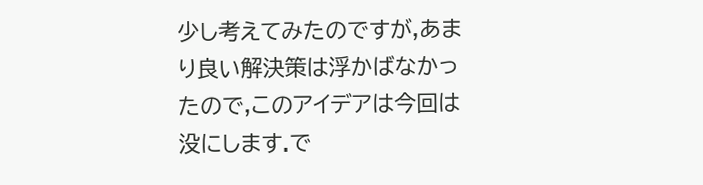少し考えてみたのですが,あまり良い解決策は浮かばなかったので,このアイデアは今回は没にします.で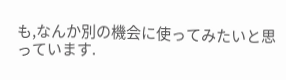も,なんか別の機会に使ってみたいと思っています.